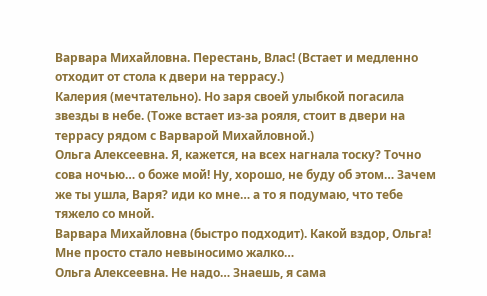Варвара Михайловна. Перестань, Влас! (Встает и медленно отходит от стола к двери на террасу.)
Калерия (мечтательно). Но заря своей улыбкой погасила звезды в небе. (Тоже встает из-за рояля, стоит в двери на террасу рядом с Варварой Михайловной.)
Ольга Алексеевна. Я, кажется, на всех нагнала тоску? Точно сова ночью… о боже мой! Ну, хорошо, не буду об этом… Зачем же ты ушла, Варя? иди ко мне… а то я подумаю, что тебе тяжело со мной.
Варвара Михайловна (быстро подходит). Какой вздор, Ольга! Мне просто стало невыносимо жалко…
Ольга Алексеевна. Не надо… Знаешь, я сама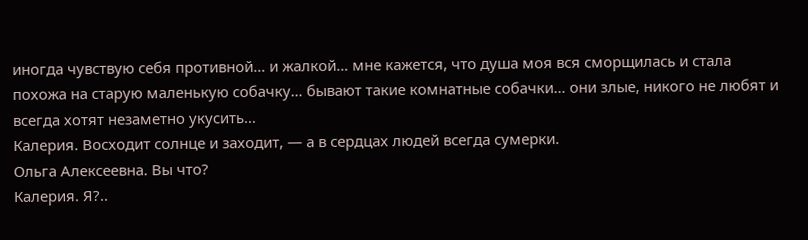иногда чувствую себя противной… и жалкой… мне кажется, что душа моя вся сморщилась и стала похожа на старую маленькую собачку… бывают такие комнатные собачки… они злые, никого не любят и всегда хотят незаметно укусить…
Калерия. Восходит солнце и заходит, — а в сердцах людей всегда сумерки.
Ольга Алексеевна. Вы что?
Калерия. Я?..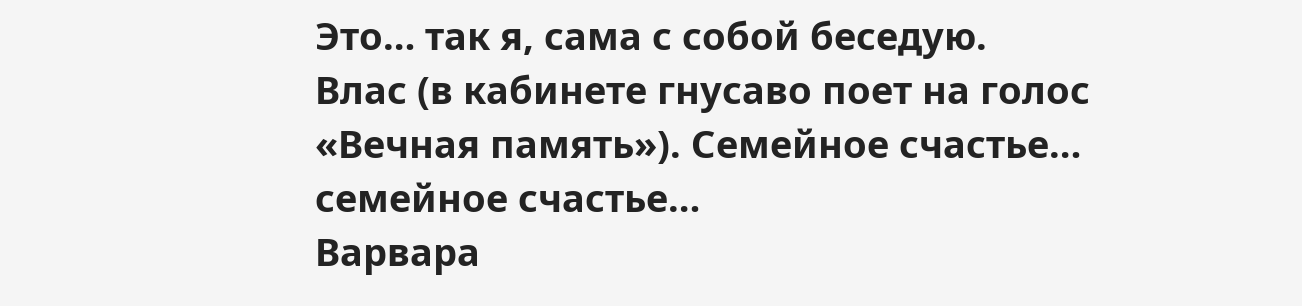Это… так я, сама с собой беседую.
Влас (в кабинете гнусаво поет на голос «Вечная память»). Семейное счастье… семейное счастье…
Варвара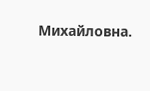Михайловна.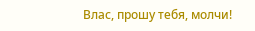Влас, прошу тебя, молчи!